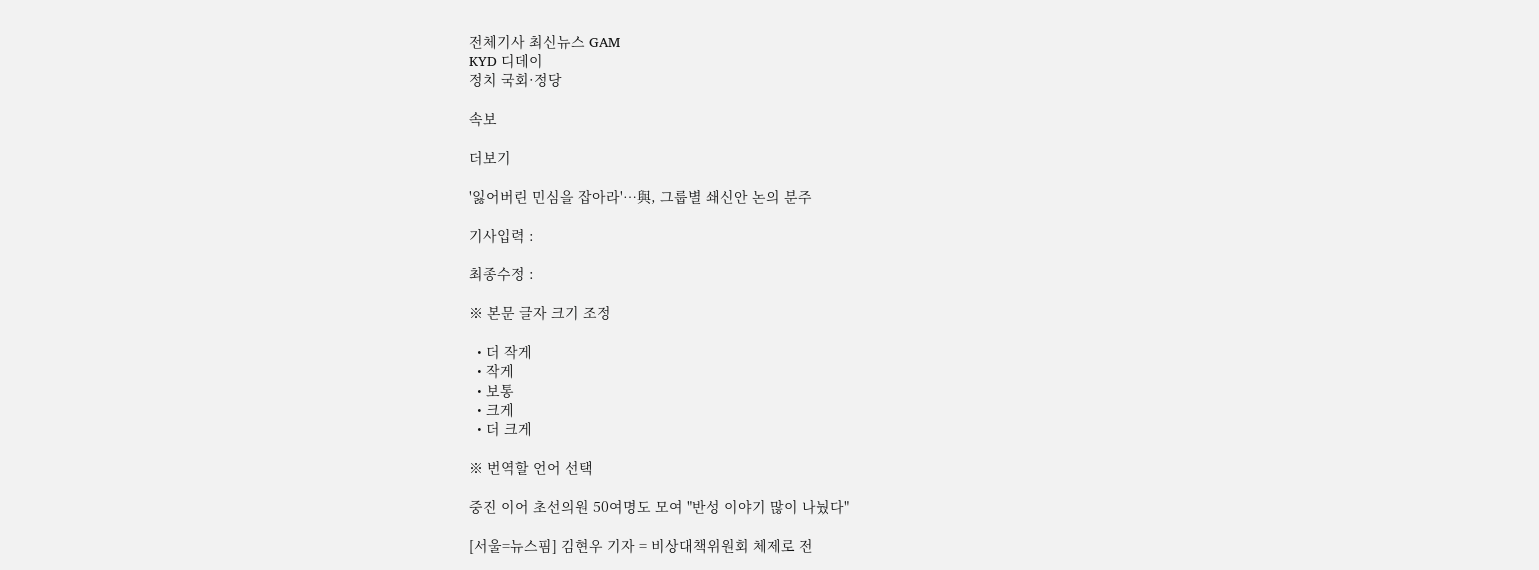전체기사 최신뉴스 GAM
KYD 디데이
정치 국회·정당

속보

더보기

'잃어버린 민심을 잡아라'…與, 그룹별 쇄신안 논의 분주

기사입력 :

최종수정 :

※ 본문 글자 크기 조정

  • 더 작게
  • 작게
  • 보통
  • 크게
  • 더 크게

※ 번역할 언어 선택

중진 이어 초선의원 50여명도 모여 "반성 이야기 많이 나눴다"

[서울=뉴스핌] 김현우 기자 = 비상대책위원회 체제로 전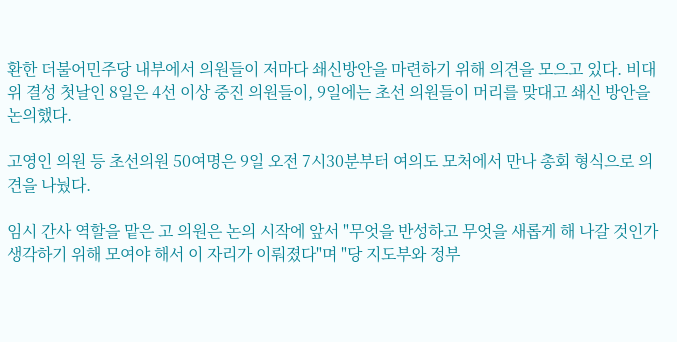환한 더불어민주당 내부에서 의원들이 저마다 쇄신방안을 마련하기 위해 의견을 모으고 있다. 비대위 결성 첫날인 8일은 4선 이상 중진 의원들이, 9일에는 초선 의원들이 머리를 맞대고 쇄신 방안을 논의했다.

고영인 의원 등 초선의원 50여명은 9일 오전 7시30분부터 여의도 모처에서 만나 총회 형식으로 의견을 나눴다.

임시 간사 역할을 맡은 고 의원은 논의 시작에 앞서 "무엇을 반성하고 무엇을 새롭게 해 나갈 것인가 생각하기 위해 모여야 해서 이 자리가 이뤄졌다"며 "당 지도부와 정부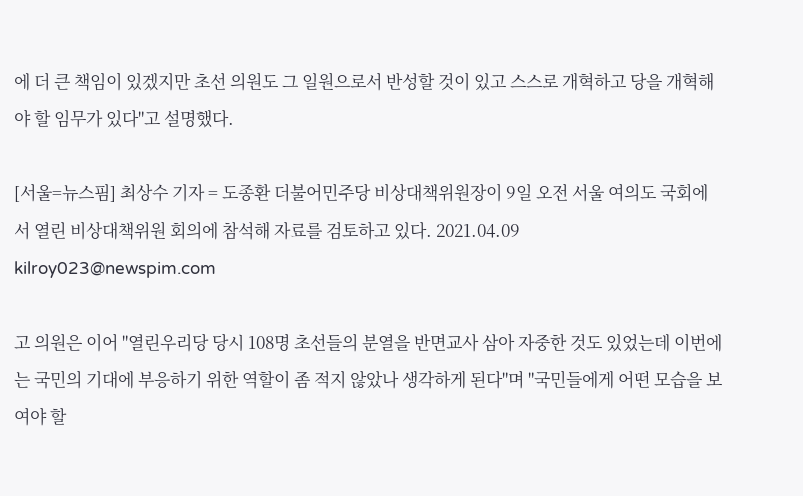에 더 큰 책임이 있겠지만 초선 의원도 그 일원으로서 반성할 것이 있고 스스로 개혁하고 당을 개혁해야 할 임무가 있다"고 설명했다.

[서울=뉴스핌] 최상수 기자 = 도종환 더불어민주당 비상대책위원장이 9일 오전 서울 여의도 국회에서 열린 비상대책위원 회의에 참석해 자료를 검토하고 있다. 2021.04.09 kilroy023@newspim.com

고 의원은 이어 "열린우리당 당시 108명 초선들의 분열을 반면교사 삼아 자중한 것도 있었는데 이번에는 국민의 기대에 부응하기 위한 역할이 좀 적지 않았나 생각하게 된다"며 "국민들에게 어떤 모습을 보여야 할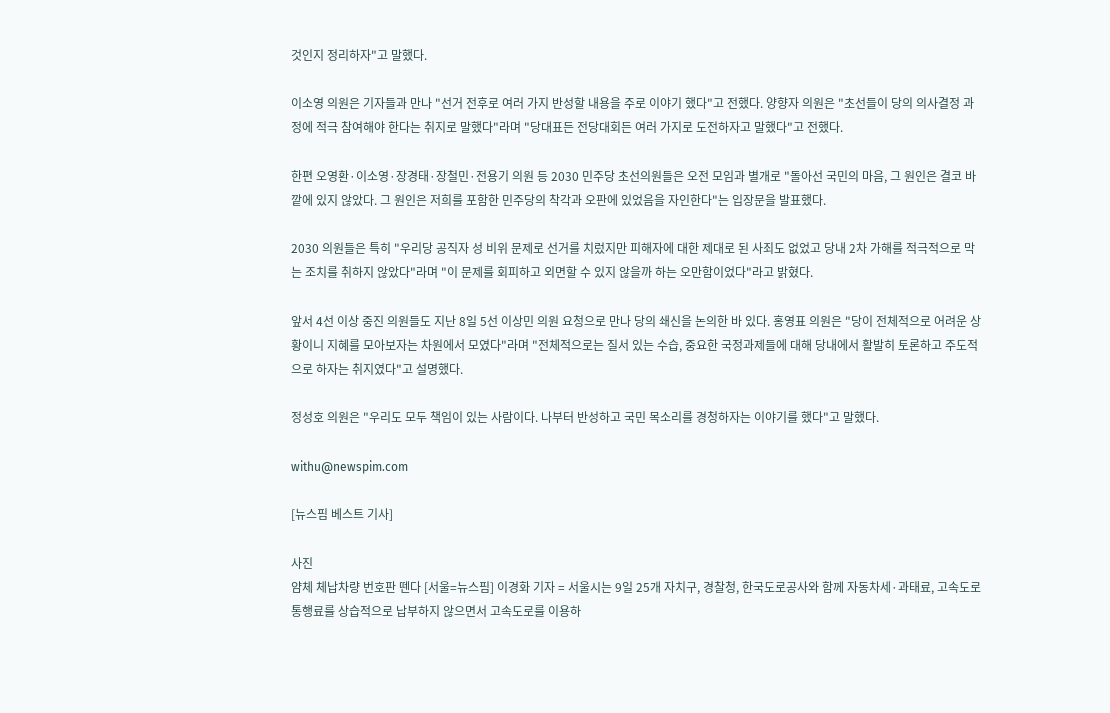것인지 정리하자"고 말했다.

이소영 의원은 기자들과 만나 "선거 전후로 여러 가지 반성할 내용을 주로 이야기 했다"고 전했다. 양향자 의원은 "초선들이 당의 의사결정 과정에 적극 참여해야 한다는 취지로 말했다"라며 "당대표든 전당대회든 여러 가지로 도전하자고 말했다"고 전했다.

한편 오영환·이소영·장경태·장철민·전용기 의원 등 2030 민주당 초선의원들은 오전 모임과 별개로 "돌아선 국민의 마음, 그 원인은 결코 바깥에 있지 않았다. 그 원인은 저희를 포함한 민주당의 착각과 오판에 있었음을 자인한다"는 입장문을 발표했다.

2030 의원들은 특히 "우리당 공직자 성 비위 문제로 선거를 치렀지만 피해자에 대한 제대로 된 사죄도 없었고 당내 2차 가해를 적극적으로 막는 조치를 취하지 않았다"라며 "이 문제를 회피하고 외면할 수 있지 않을까 하는 오만함이었다"라고 밝혔다.

앞서 4선 이상 중진 의원들도 지난 8일 5선 이상민 의원 요청으로 만나 당의 쇄신을 논의한 바 있다. 홍영표 의원은 "당이 전체적으로 어려운 상황이니 지혜를 모아보자는 차원에서 모였다"라며 "전체적으로는 질서 있는 수습, 중요한 국정과제들에 대해 당내에서 활발히 토론하고 주도적으로 하자는 취지였다"고 설명했다.

정성호 의원은 "우리도 모두 책임이 있는 사람이다. 나부터 반성하고 국민 목소리를 경청하자는 이야기를 했다"고 말했다.

withu@newspim.com

[뉴스핌 베스트 기사]

사진
얌체 체납차량 번호판 뗀다 [서울=뉴스핌] 이경화 기자 = 서울시는 9일 25개 자치구, 경찰청, 한국도로공사와 함께 자동차세·과태료, 고속도로 통행료를 상습적으로 납부하지 않으면서 고속도로를 이용하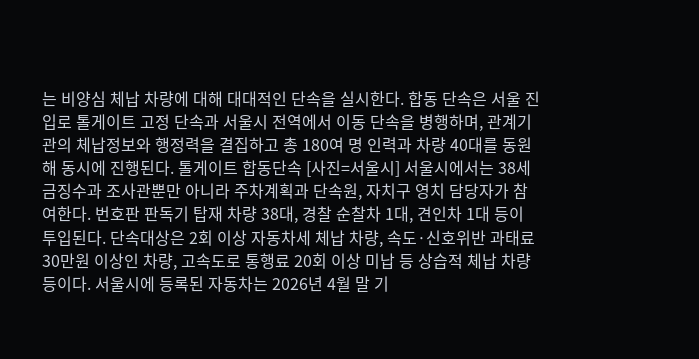는 비양심 체납 차량에 대해 대대적인 단속을 실시한다. 합동 단속은 서울 진입로 톨게이트 고정 단속과 서울시 전역에서 이동 단속을 병행하며, 관계기관의 체납정보와 행정력을 결집하고 총 180여 명 인력과 차량 40대를 동원해 동시에 진행된다. 톨게이트 합동단속 [사진=서울시] 서울시에서는 38세금징수과 조사관뿐만 아니라 주차계획과 단속원, 자치구 영치 담당자가 참여한다. 번호판 판독기 탑재 차량 38대, 경찰 순찰차 1대, 견인차 1대 등이 투입된다. 단속대상은 2회 이상 자동차세 체납 차량, 속도·신호위반 과태료 30만원 이상인 차량, 고속도로 통행료 20회 이상 미납 등 상습적 체납 차량 등이다. 서울시에 등록된 자동차는 2026년 4월 말 기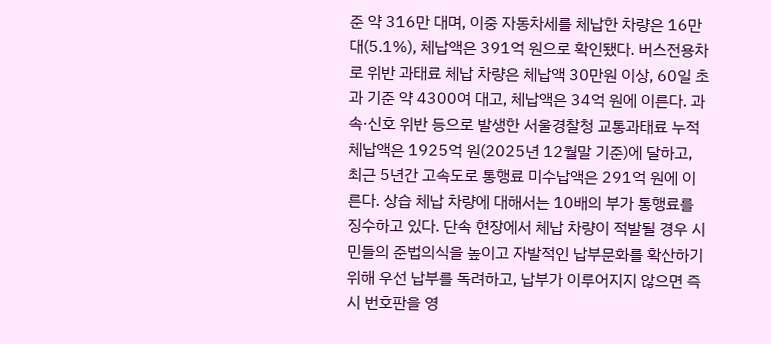준 약 316만 대며, 이중 자동차세를 체납한 차량은 16만 대(5.1%), 체납액은 391억 원으로 확인됐다. 버스전용차로 위반 과태료 체납 차량은 체납액 30만원 이상, 60일 초과 기준 약 4300여 대고, 체납액은 34억 원에 이른다. 과속·신호 위반 등으로 발생한 서울경찰청 교통과태료 누적 체납액은 1925억 원(2025년 12월말 기준)에 달하고, 최근 5년간 고속도로 통행료 미수납액은 291억 원에 이른다. 상습 체납 차량에 대해서는 10배의 부가 통행료를 징수하고 있다. 단속 현장에서 체납 차량이 적발될 경우 시민들의 준법의식을 높이고 자발적인 납부문화를 확산하기 위해 우선 납부를 독려하고, 납부가 이루어지지 않으면 즉시 번호판을 영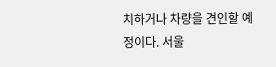치하거나 차량을 견인할 예정이다. 서울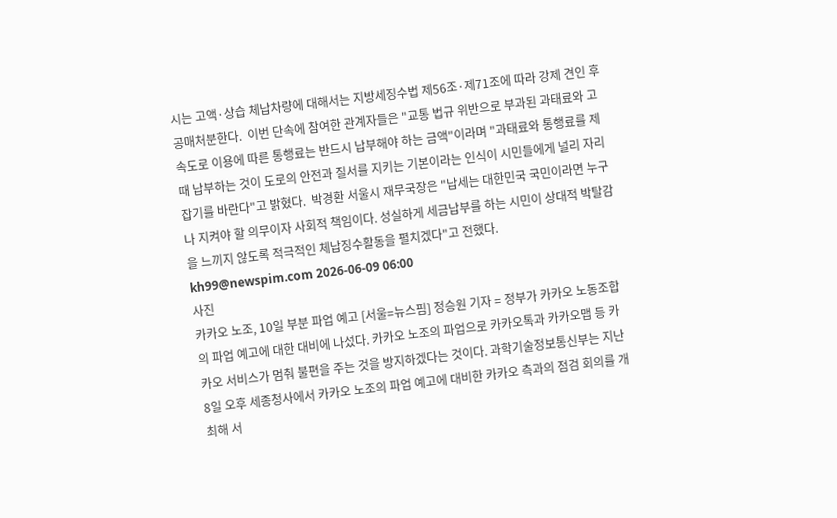시는 고액·상습 체납차량에 대해서는 지방세징수법 제56조·제71조에 따라 강제 견인 후 공매처분한다.  이번 단속에 참여한 관계자들은 "교통 법규 위반으로 부과된 과태료와 고속도로 이용에 따른 통행료는 반드시 납부해야 하는 금액"이라며 "과태료와 통행료를 제때 납부하는 것이 도로의 안전과 질서를 지키는 기본이라는 인식이 시민들에게 널리 자리잡기를 바란다"고 밝혔다.  박경환 서울시 재무국장은 "납세는 대한민국 국민이라면 누구나 지켜야 할 의무이자 사회적 책임이다. 성실하게 세금납부를 하는 시민이 상대적 박탈감을 느끼지 않도록 적극적인 체납징수활동을 펼치겠다"고 전했다.  kh99@newspim.com 2026-06-09 06:00
사진
카카오 노조, 10일 부분 파업 예고 [서울=뉴스핌] 정승원 기자 = 정부가 카카오 노동조합의 파업 예고에 대한 대비에 나섰다. 카카오 노조의 파업으로 카카오톡과 카카오맵 등 카카오 서비스가 멈춰 불편을 주는 것을 방지하겠다는 것이다. 과학기술정보통신부는 지난 8일 오후 세종청사에서 카카오 노조의 파업 예고에 대비한 카카오 측과의 점검 회의를 개최해 서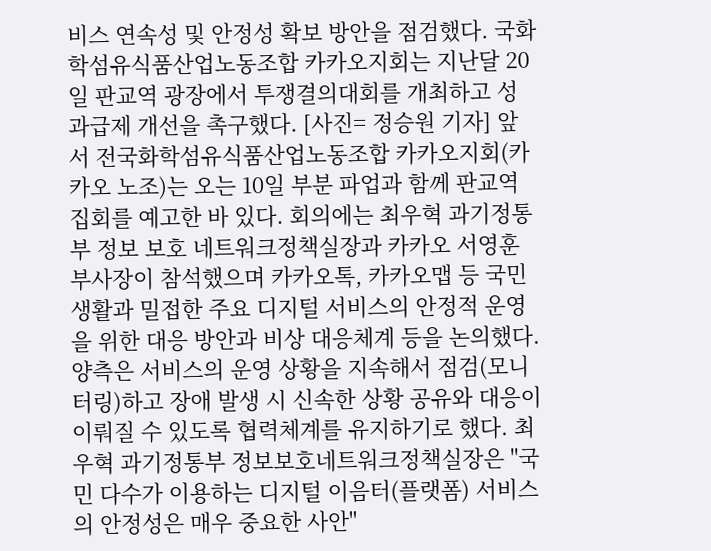비스 연속성 및 안정성 확보 방안을 점검했다. 국화학섬유식품산업노동조합 카카오지회는 지난달 20일 판교역 광장에서 투쟁결의대회를 개최하고 성과급제 개선을 촉구했다. [사진= 정승원 기자] 앞서 전국화학섬유식품산업노동조합 카카오지회(카카오 노조)는 오는 10일 부분 파업과 함께 판교역 집회를 예고한 바 있다. 회의에는 최우혁 과기정통부 정보 보호 네트워크정책실장과 카카오 서영훈 부사장이 참석했으며 카카오톡, 카카오맵 등 국민 생활과 밀접한 주요 디지털 서비스의 안정적 운영을 위한 대응 방안과 비상 대응체계 등을 논의했다. 양측은 서비스의 운영 상황을 지속해서 점검(모니터링)하고 장애 발생 시 신속한 상황 공유와 대응이 이뤄질 수 있도록 협력체계를 유지하기로 했다. 최우혁 과기정통부 정보보호네트워크정책실장은 "국민 다수가 이용하는 디지털 이음터(플랫폼) 서비스의 안정성은 매우 중요한 사안"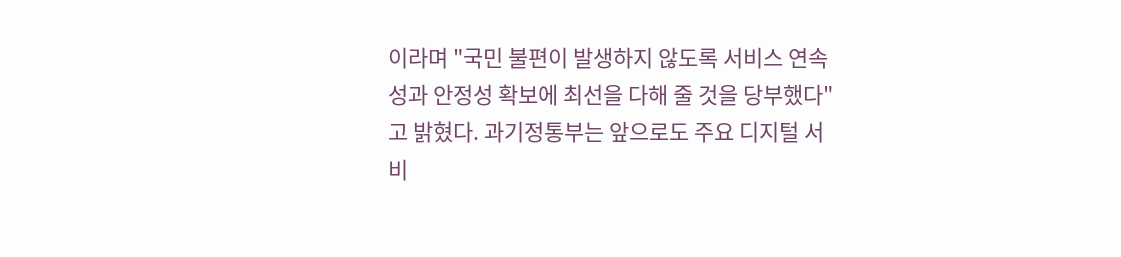이라며 "국민 불편이 발생하지 않도록 서비스 연속성과 안정성 확보에 최선을 다해 줄 것을 당부했다"고 밝혔다. 과기정통부는 앞으로도 주요 디지털 서비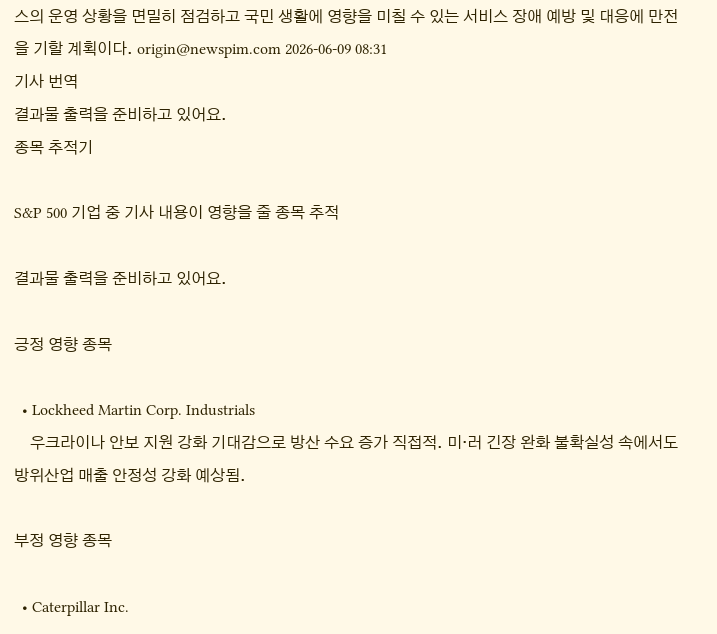스의 운영 상황을 면밀히 점검하고 국민 생활에 영향을 미칠 수 있는 서비스 장애 예방 및 대응에 만전을 기할 계획이다. origin@newspim.com 2026-06-09 08:31
기사 번역
결과물 출력을 준비하고 있어요.
종목 추적기

S&P 500 기업 중 기사 내용이 영향을 줄 종목 추적

결과물 출력을 준비하고 있어요.

긍정 영향 종목

  • Lockheed Martin Corp. Industrials
    우크라이나 안보 지원 강화 기대감으로 방산 수요 증가 직접적. 미·러 긴장 완화 불확실성 속에서도 방위산업 매출 안정성 강화 예상됨.

부정 영향 종목

  • Caterpillar Inc.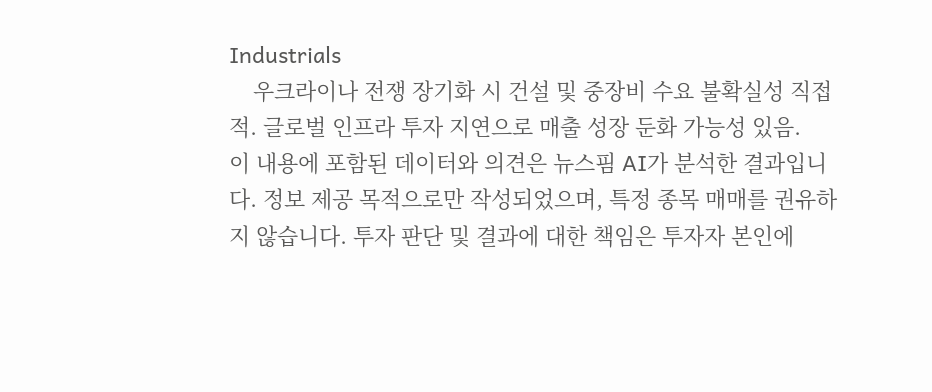Industrials
    우크라이나 전쟁 장기화 시 건설 및 중장비 수요 불확실성 직접적. 글로벌 인프라 투자 지연으로 매출 성장 둔화 가능성 있음.
이 내용에 포함된 데이터와 의견은 뉴스핌 AI가 분석한 결과입니다. 정보 제공 목적으로만 작성되었으며, 특정 종목 매매를 권유하지 않습니다. 투자 판단 및 결과에 대한 책임은 투자자 본인에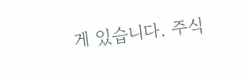게 있습니다. 주식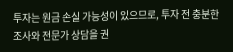투자는 원금 손실 가능성이 있으므로, 투자 전 충분한 조사와 전문가 상담을 권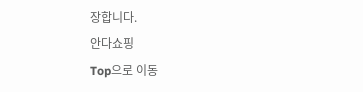장합니다.
안다쇼핑
Top으로 이동